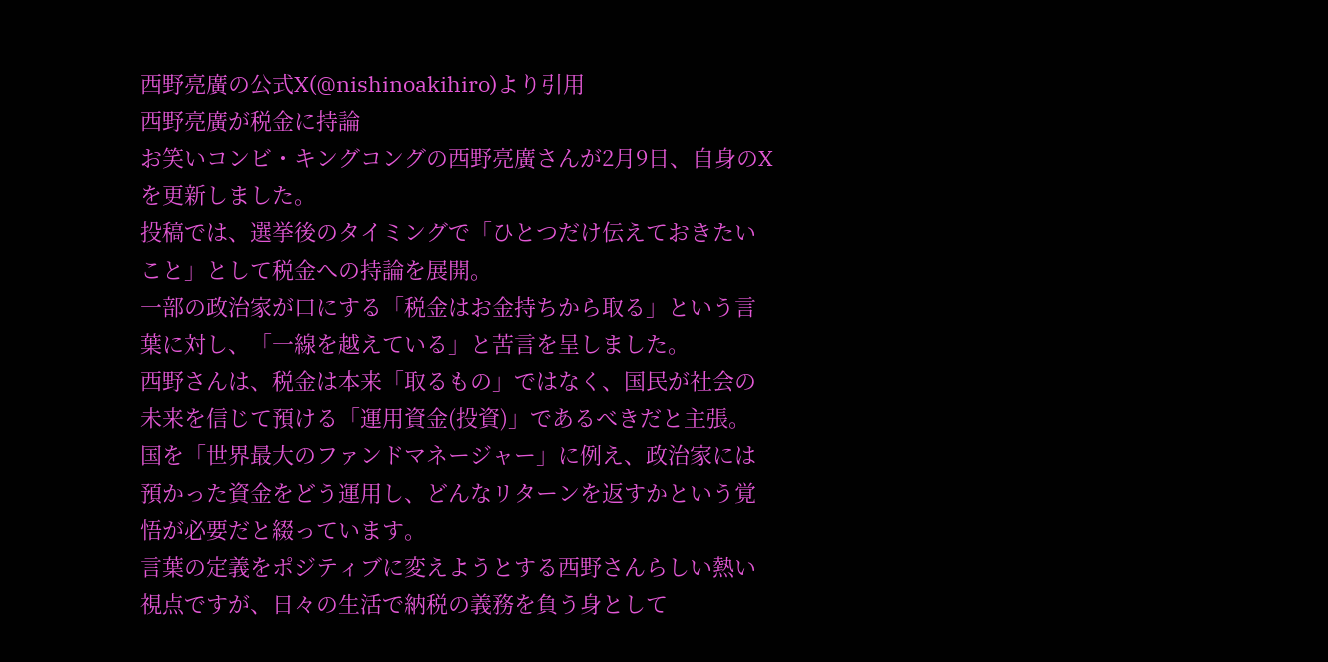西野亮廣の公式X(@nishinoakihiro)より引用
西野亮廣が税金に持論
お笑いコンビ・キングコングの西野亮廣さんが2月9日、自身のXを更新しました。
投稿では、選挙後のタイミングで「ひとつだけ伝えておきたいこと」として税金への持論を展開。
一部の政治家が口にする「税金はお金持ちから取る」という言葉に対し、「一線を越えている」と苦言を呈しました。
西野さんは、税金は本来「取るもの」ではなく、国民が社会の未来を信じて預ける「運用資金(投資)」であるべきだと主張。
国を「世界最大のファンドマネージャー」に例え、政治家には預かった資金をどう運用し、どんなリターンを返すかという覚悟が必要だと綴っています。
言葉の定義をポジティブに変えようとする西野さんらしい熱い視点ですが、日々の生活で納税の義務を負う身として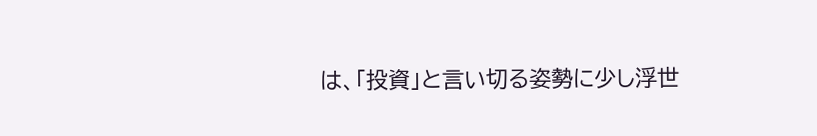は、「投資」と言い切る姿勢に少し浮世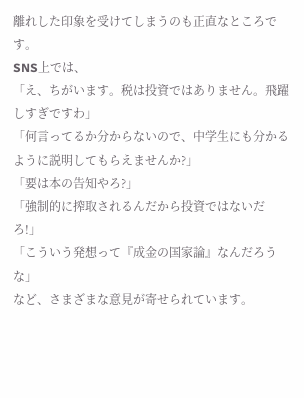離れした印象を受けてしまうのも正直なところです。
SNS上では、
「え、ちがいます。税は投資ではありません。飛躍しすぎですわ」
「何言ってるか分からないので、中学生にも分かるように説明してもらえませんか?」
「要は本の告知やろ?」
「強制的に搾取されるんだから投資ではないだろ!」
「こういう発想って『成金の国家論』なんだろうな」
など、さまざまな意見が寄せられています。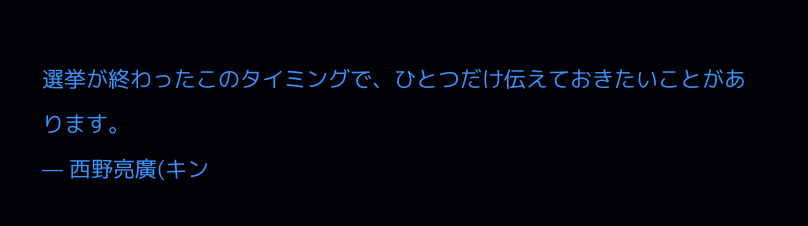選挙が終わったこのタイミングで、ひとつだけ伝えておきたいことがあります。
— 西野亮廣(キン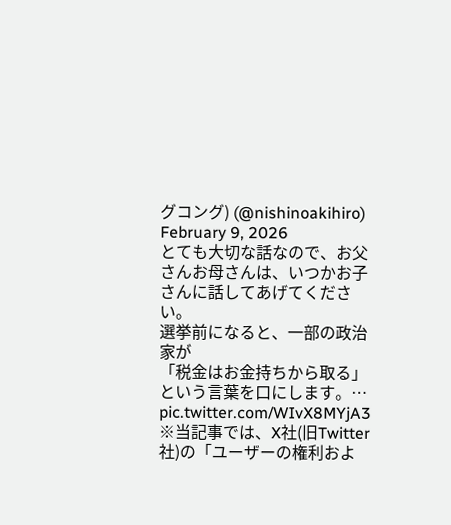グコング) (@nishinoakihiro) February 9, 2026
とても大切な話なので、お父さんお母さんは、いつかお子さんに話してあげてください。
選挙前になると、一部の政治家が
「税金はお金持ちから取る」
という言葉を口にします。… pic.twitter.com/WIvX8MYjA3
※当記事では、X社(旧Twitter社)の「ユーザーの権利およ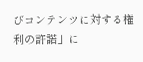びコンテンツに対する権利の許諾」に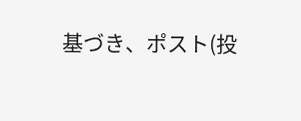基づき、ポスト(投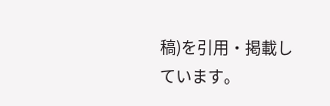稿)を引用・掲載しています。